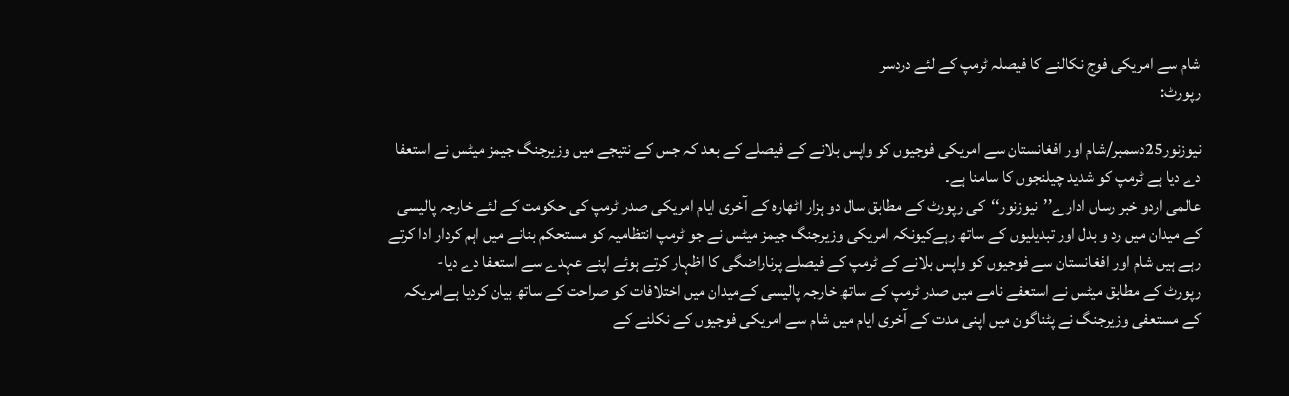شام سے امریکی فوج نکالنے کا فیصلہ ٹرمپ کے لئے دردسر
رپورٹ:

نیوزنور25دسمبر/شام اور افغانستان سے امریکی فوجیوں کو واپس بلانے کے فیصلے کے بعد کہ جس کے نتیجے میں وزیرجنگ جیمز میٹس نے استعفا دے دیا ہے ٹرمپ کو شدید چیلنجوں کا سامنا ہے۔
عالمی اردو خبر رساں ادارے’’نیوزنور‘‘کی رپورٹ کے مطابق سال دو ہزار اٹھارہ کے آخری ایام امریکی صدر ٹرمپ کی حکومت کے لئے خارجہ پالیسی کے میدان میں رد و بدل اور تبدیلیوں کے ساتھ رہےکیونکہ امریکی وزیرجنگ جیمز میٹس نے جو ٹرمپ انتظامیہ کو مستحکم بنانے میں اہم کردار ادا کرتے رہے ہیں شام اور افغانستان سے فوجیوں کو واپس بلانے کے ٹرمپ کے فیصلے پرناراضگی کا اظہار کرتے ہوئے اپنے عہدے سے استعفا دے دیا-
رپورٹ کے مطابق میٹس نے استعفے نامے میں صدر ٹرمپ کے ساتھ خارجہ پالیسی کےمیدان میں اختلافات کو صراحت کے ساتھ بیان کردیا ہےامریکہ کے مستعفی وزیرجنگ نے پٹناگون میں اپنی مدت کے آخری ایام میں شام سے امریکی فوجیوں کے نکلنے کے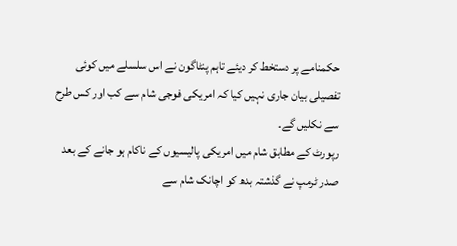حکمنامے پر دستخط کر دیئے تاہم پنٹاگون نے اس سلسلے میں کوئی تفصیلی بیان جاری نہیں کیا کہ امریکی فوجی شام سے کب اور کس طرح سے نکلیں گے۔
رپورٹ کے مطابق شام میں امریکی پالیسیوں کے ناکام ہو جانے کے بعد صدر ٹرمپ نے گذشتہ بدھ کو اچانک شام سے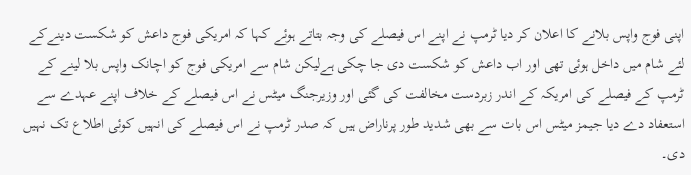اپنی فوج واپس بلانے کا اعلان کر دیا ٹرمپ نے اپنے اس فیصلے کی وجہ بتاتے ہوئے کہا کہ امریکی فوج داعش کو شکست دینےکے لئے شام میں داخل ہوئی تھی اور اب داعش کو شکست دی جا چکی ہےلیکن شام سے امریکی فوج کو اچانک واپس بلا لینے کے ٹرمپ کے فیصلے کی امریکہ کے اندر زبردست مخالفت کی گئی اور وزیرجنگ میٹس نے اس فیصلے کے خلاف اپنے عہدے سے استعفاد دے دیا جیمز میٹس اس بات سے بھی شدید طور پرناراض ہیں کہ صدر ٹرمپ نے اس فیصلے کی انہیں کوئی اطلاع تک نہیں دی۔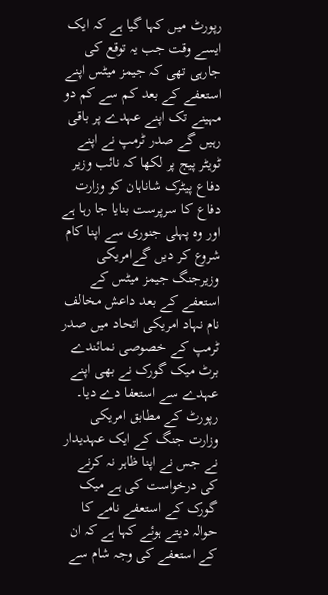رپورٹ میں کہا گیا ہے کہ ایک ایسے وقت جب یہ توقع کی جارہی تھی کہ جیمز میٹس اپنے استعفے کے بعد کم سے کم دو مہینے تک اپنے عہدے پر باقی رہیں گے صدر ٹرمپ نے اپنے ٹویٹر پیج پر لکھا کہ نائب وزیر دفاع پیٹرک شاناہان کو وزارت دفاع کا سرپرست بنایا جا رہا ہے اور وہ پہلی جنوری سے اپنا کام شروع کر دیں گےامریکی وزیرجنگ جیمز میٹس کے استعفے کے بعد داعش مخالف نام نہاد امریکی اتحاد میں صدر ٹرمپ کے خصوصی نمائندے برٹ میک گورک نے بھی اپنے عہدے سے استعفا دے دیا۔
رپورٹ کے مطابق امریکی وزارت جنگ کے ایک عہدیدار نے جس نے اپنا ظاہر نہ کرنے کی درخواست کی ہے میک گورک کے استعفے نامے کا حوالہ دیتے ہوئے کہا ہے کہ ان کے استعفے کی وجہ شام سے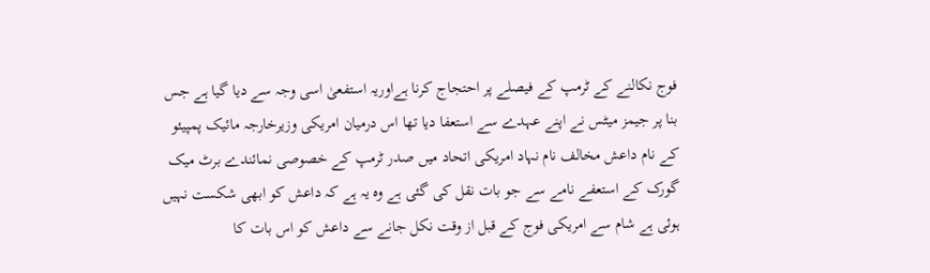فوج نکالنے کے ٹرمپ کے فیصلے پر احتجاج کرنا ہےاوریہ استفعیٰ اسی وجہ سے دیا گیا ہے جس بنا پر جیمز میٹس نے اپنے عہدے سے استعفا دیا تھا اس درمیان امریکی وزیرخارجہ مائیک پمپیئو کے نام داعش مخالف نام نہاد امریکی اتحاد میں صدر ٹرمپ کے خصوصی نمائندے برٹ میک گورک کے استعفے نامے سے جو بات نقل کی گئی ہے وہ یہ ہے کہ داعش کو ابھی شکست نہیں ہوئی ہے شام سے امریکی فوج کے قبل از وقت نکل جانے سے داعش کو اس بات کا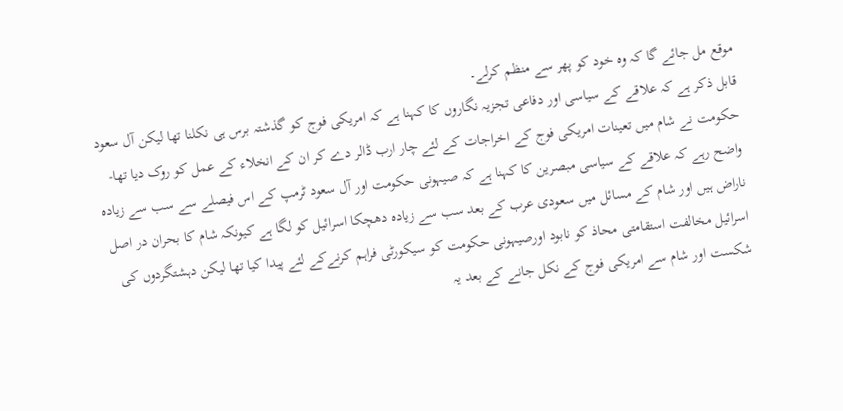موقع مل جائے گا کہ وہ خود کو پھر سے منظم کرلے۔
قابل ذکر ہے کہ علاقے کے سیاسی اور دفاعی تجزیہ نگاروں کا کہنا ہے کہ امریکی فوج کو گذشتہ برس ہی نکلنا تھا لیکن آل سعود حکومت نے شام میں تعینات امریکی فوج کے اخراجات کے لئے چار ارب ڈالر دے کر ان کے انخلاء کے عمل کو روک دیا تھا-
واضح رہے کہ علاقے کے سیاسی مبصرین کا کہنا ہے کہ صیہونی حکومت اور آل سعود ٹرمپ کے اس فیصلے سے سب سے زیادہ ناراض ہیں اور شام کے مسائل میں سعودی عرب کے بعد سب سے زیادہ دھچکا اسرائیل کو لگا ہے کیونکہ شام کا بحران در اصل اسرائیل مخالفت استقامتی محاذ کو نابود اورصیہونی حکومت کو سیکورٹی فراہم کرنےکے لئے پیدا کیا تھا لیکن دہشتگردوں کی شکست اور شام سے امریکی فوج کے نکل جانے کے بعد یہ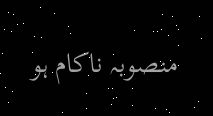منصوبہ ناکام ہو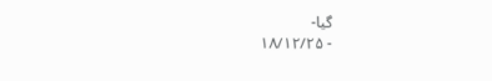گیا-
- ۱۸/۱۲/۲۵